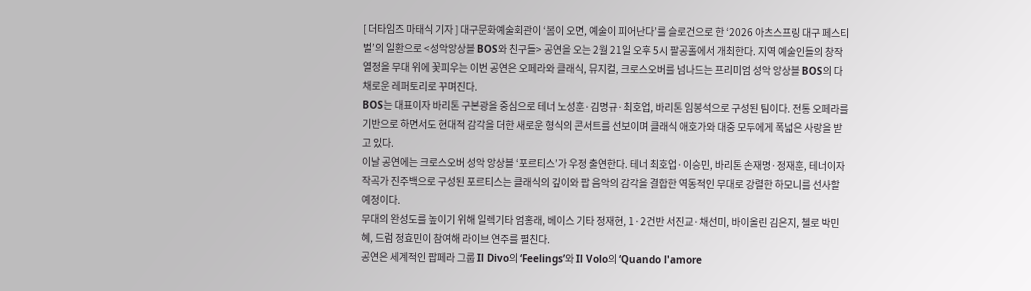[ 더타임즈 마태식 기자 ] 대구문화예술회관이 ‘봄이 오면, 예술이 피어난다’를 슬로건으로 한 ‘2026 아츠스프링 대구 페스티벌’의 일환으로 <성악앙상블 BOS와 친구들> 공연을 오는 2월 21일 오후 5시 팔공홀에서 개최한다. 지역 예술인들의 창작 열정을 무대 위에 꽃피우는 이번 공연은 오페라와 클래식, 뮤지컬, 크로스오버를 넘나드는 프리미엄 성악 앙상블 BOS의 다채로운 레퍼토리로 꾸며진다.
BOS는 대표이자 바리톤 구본광을 중심으로 테너 노성훈·김명규·최호업, 바리톤 임봉석으로 구성된 팀이다. 전통 오페라를 기반으로 하면서도 현대적 감각을 더한 새로운 형식의 콘서트를 선보이며 클래식 애호가와 대중 모두에게 폭넓은 사랑을 받고 있다.
이날 공연에는 크로스오버 성악 앙상블 ‘포르티스’가 우정 출연한다. 테너 최호업·이승민, 바리톤 손재명·정재훈, 테너이자 작곡가 진주백으로 구성된 포르티스는 클래식의 깊이와 팝 음악의 감각을 결합한 역동적인 무대로 강렬한 하모니를 선사할 예정이다.
무대의 완성도를 높이기 위해 일렉기타 엄홍래, 베이스 기타 정재현, 1·2건반 서진교·채선미, 바이올린 김은지, 첼로 박민혜, 드럼 정효민이 참여해 라이브 연주를 펼친다.
공연은 세계적인 팝페라 그룹 Il Divo의 ‘Feelings’와 Il Volo의 ‘Quando l'amore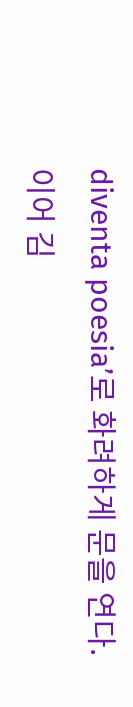diventa poesia’로 화려하게 문을 연다. 이어 김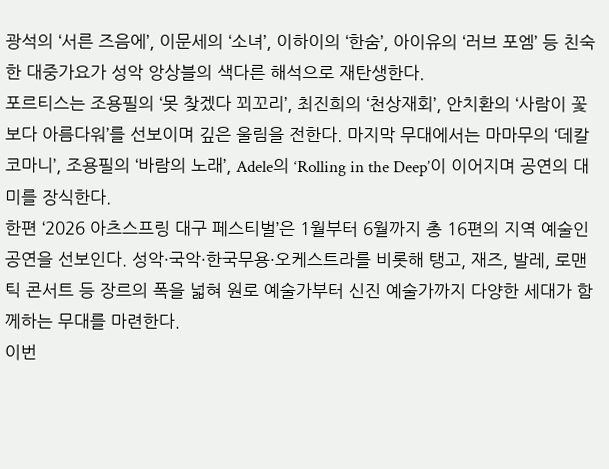광석의 ‘서른 즈음에’, 이문세의 ‘소녀’, 이하이의 ‘한숨’, 아이유의 ‘러브 포엠’ 등 친숙한 대중가요가 성악 앙상블의 색다른 해석으로 재탄생한다.
포르티스는 조용필의 ‘못 찾겠다 꾀꼬리’, 최진희의 ‘천상재회’, 안치환의 ‘사람이 꽃보다 아름다워’를 선보이며 깊은 울림을 전한다. 마지막 무대에서는 마마무의 ‘데칼코마니’, 조용필의 ‘바람의 노래’, Adele의 ‘Rolling in the Deep’이 이어지며 공연의 대미를 장식한다.
한편 ‘2026 아츠스프링 대구 페스티벌’은 1월부터 6월까지 총 16편의 지역 예술인 공연을 선보인다. 성악·국악·한국무용·오케스트라를 비롯해 탱고, 재즈, 발레, 로맨틱 콘서트 등 장르의 폭을 넓혀 원로 예술가부터 신진 예술가까지 다양한 세대가 함께하는 무대를 마련한다.
이번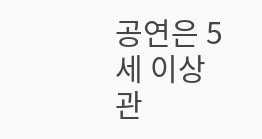공연은 5세 이상 관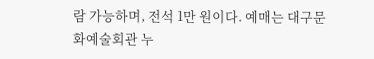람 가능하며, 전석 1만 원이다. 예매는 대구문화예술회관 누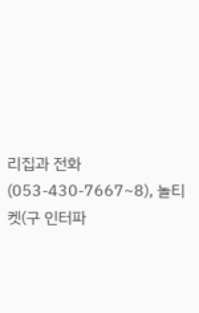리집과 전화(053-430-7667~8), 놀티켓(구 인터파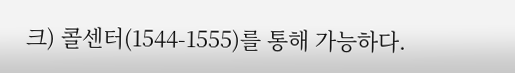크) 콜센터(1544-1555)를 통해 가능하다.